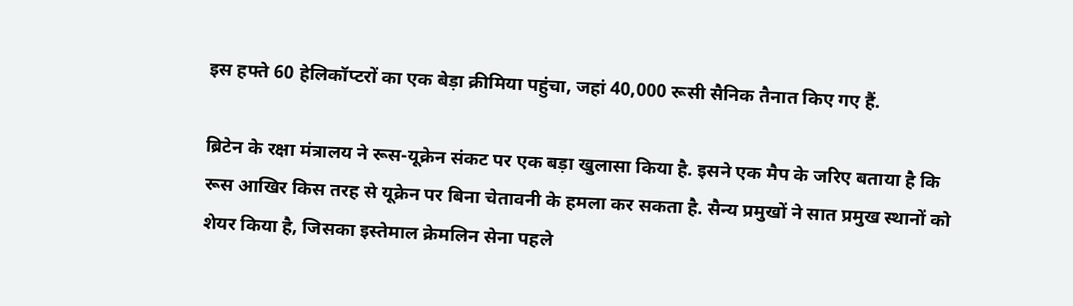इस हफ्ते 60 हेलिकॉप्टरों का एक बेड़ा क्रीमिया पहुंचा, जहां 40,000 रूसी सैनिक तैनात किए गए हैं.

ब्रिटेन के रक्षा मंत्रालय ने रूस-यूक्रेन संकट पर एक बड़ा खुलासा किया है. इसने एक मैप के जरिए बताया है कि रूस आखिर किस तरह से यूक्रेन पर बिना चेतावनी के हमला कर सकता है. सैन्य प्रमुखों ने सात प्रमुख स्थानों को शेयर किया है, जिसका इस्तेमाल क्रेमलिन सेना पहले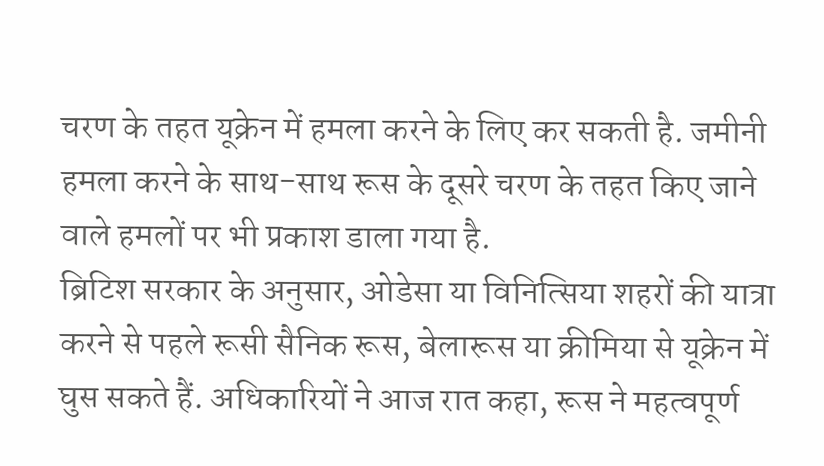चरण के तहत यूक्रेन में हमला करने के लिए कर सकती है. जमीनी हमला करने के साथ-साथ रूस के दूसरे चरण के तहत किए जाने वाले हमलों पर भी प्रकाश डाला गया है.
ब्रिटिश सरकार के अनुसार, ओडेसा या विनित्सिया शहरों की यात्रा करने से पहले रूसी सैनिक रूस, बेलारूस या क्रीमिया से यूक्रेन में घुस सकते हैं. अधिकारियों ने आज रात कहा, रूस ने महत्वपूर्ण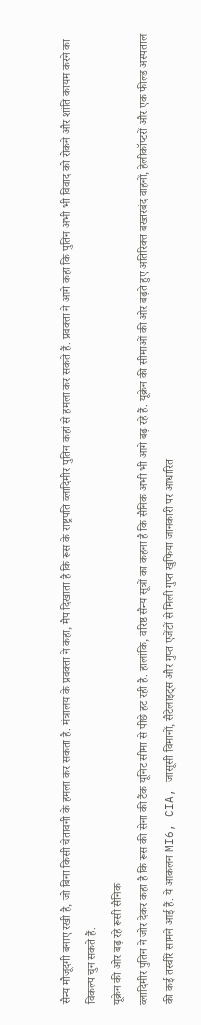सैन्य मौजूदगी बनाए रखी है, जो बिना किसी चेतावनी के हमला कर सकता है. मंत्रालय के प्रवक्ता ने कहा, मैप दिखाता है कि रूस के राष्ट्रपति व्लादिमीर पुतिन कहां से हमला कर सकते हैं. प्रवक्ता ने आगे कहा कि पुतिन अभी भी विवाद को रोकने और शांति कायम करने का विकल्प चुन सकते हैं.
यूक्रेन की ओर बढ़ रहे रूसी सैनिक
व्लादिमीर पुतिन ने जोर देकर कहा है कि रूस की सेना की टैंक यूनिट सीमा से पीछे हट रही है. हालांकि, वरिष्ठ सैन्य सूत्रों का कहना है कि सैनिक अभी भी आगे बढ़ रहे हैं. यूक्रेन की सीमाओं की ओर बढ़ते हुए अतिरिक्त बख्तरबंद वाहनों, हेलीकॉप्टरों और एक फील्ड अस्पताल की कई तस्वीरें सामने आई हैं. ये आकलन MI6, CIA, जासूसी विमानों, सैटेलाइट्स और गुप्त एजेंटों से मिली गुप्त खुफिया जानकारी पर आधारित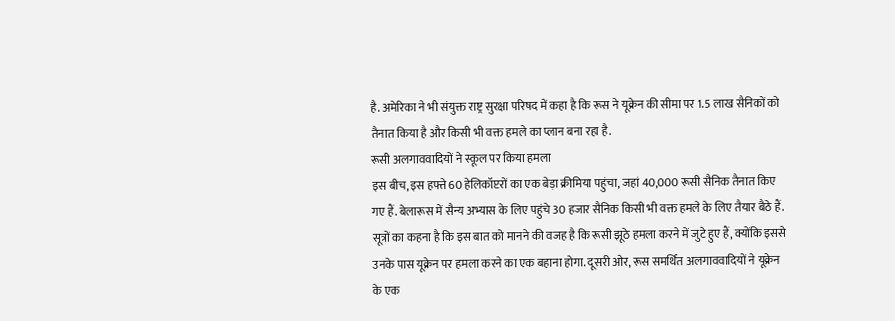है. अमेरिका ने भी संयुक्त राष्ट्र सुरक्षा परिषद में कहा है कि रूस ने यूक्रेन की सीमा पर 1.5 लाख सैनिकों को तैनात किया है और किसी भी वक्त हमले का प्लान बना रहा है.
रूसी अलगाववादियों ने स्कूल पर किया हमला
इस बीच, इस हफ्ते 60 हेलिकॉप्टरों का एक बेड़ा क्रीमिया पहुंचा, जहां 40,000 रूसी सैनिक तैनात किए गए हैं. बेलारूस में सैन्य अभ्यास के लिए पहुंचे 30 हजार सैनिक किसी भी वक्त हमले के लिए तैयार बैठे हैं. सूत्रों का कहना है कि इस बात को मानने की वजह है कि रूसी झूठे हमला करने में जुटे हुए हैं, क्योंकि इससे उनके पास यूक्रेन पर हमला करने का एक बहाना होगा. दूसरी ओर, रूस समर्थित अलगाववादियों ने यूक्रेन के एक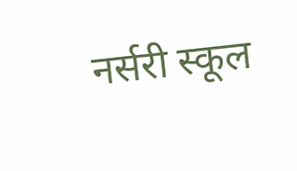नर्सरी स्कूल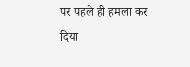पर पहले ही हमला कर दिया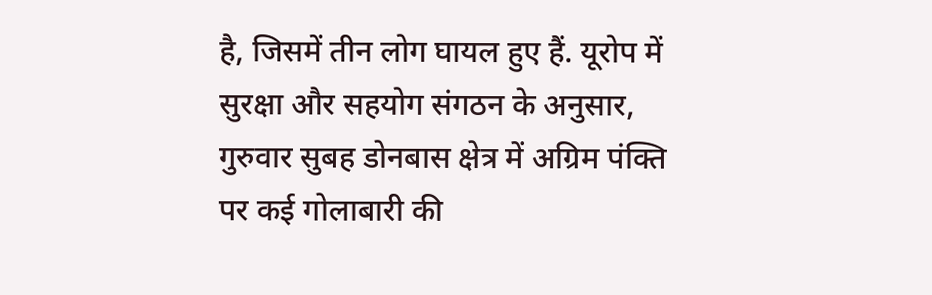है, जिसमें तीन लोग घायल हुए हैं. यूरोप में सुरक्षा और सहयोग संगठन के अनुसार, गुरुवार सुबह डोनबास क्षेत्र में अग्रिम पंक्ति पर कई गोलाबारी की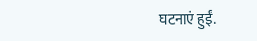घटनाएं हुईं.